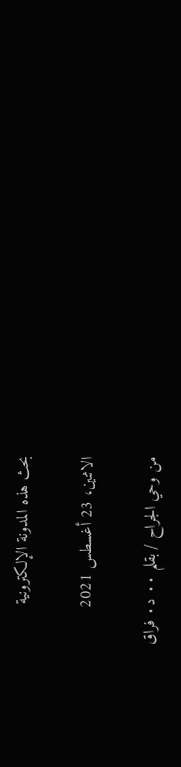بحث هذه المدونة الإلكترونية

الاثنين، 23 أغسطس 2021

من وحي الجراح / بقلم ٠٠ د٠ فراق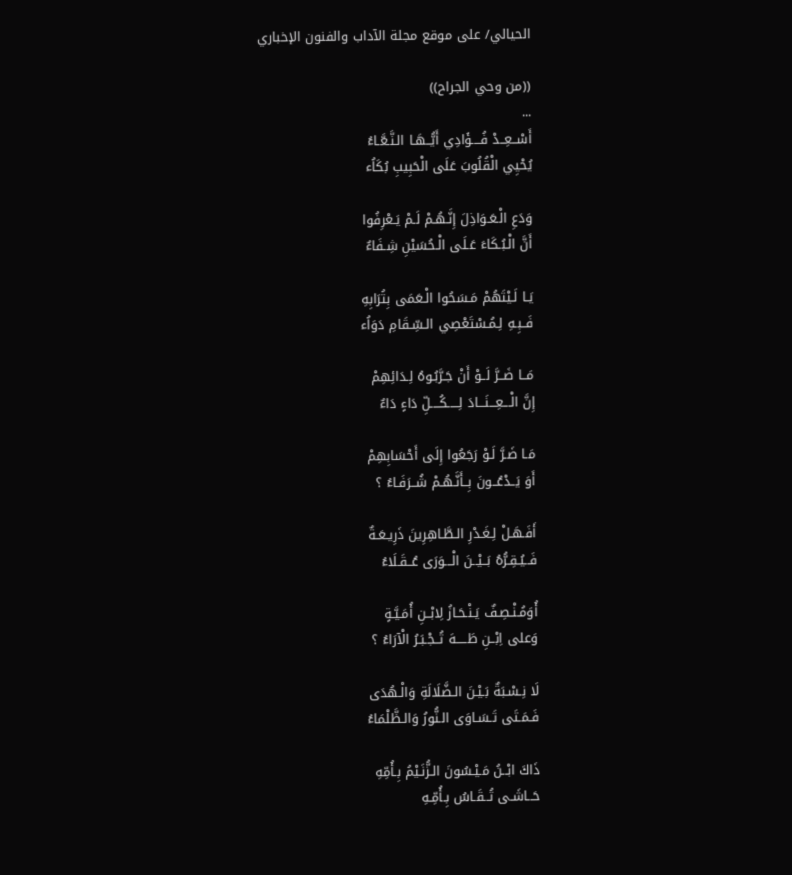الحيالي/ على موقع مجلة الآداب والفنون الإخباري

((من وحي الجراح))
...
أَسْــعِــدْ فُــــؤَادِي أَيُّــهَـا الـنَّـعَّـاءُ
يُحْيِي الْقُلُوبَ عَلَى الْحَبِيبِ بُكَاُء

وَدَعِ الْـعَـوَاذِلَ إِنَّـهُـمْ لَـمْ يَـعْرِفُوا
أَنَّ الْـبُـكَاءَ عَـلَى الْـحُسَيْنِ شِـفَاءٌ

يَـا لَـيْتَهُمْ مَـسَحُوا الْـعَمَى بِتُرَابِهِ
فَــبِـهِ لِـمُـسْتَعْصِي الـسِّـقَامِ دَوَاُء

مَــا ضَــرَّ لَــوْ أَنْ جَـرَّبُـوهُ لِـدَائِهِمْ
إِنَّ الْـــعِـــنَـــادَ لِـــــكُــــلِّ دَاءٍ دَاءٌ

مَـا ضَـرَّ لَـوْ رَجَعُوا إِلَى أَحْسَابِهِمْ
أَوَ يَــدْعُــونَ بِــأَنَّـهُـمْ شُــرَفَـاءُ ؟

أَفَـهَـلْ لِـغَـدْرِ الـطَّـاهِرِينَ ذَرِيـعَـةٌ
فَــيُـقِـرُّهُ بَــيْــنَ الْـــوَرَى عُــقَـلَاءُ

أُوَمُـنْـصِـفٌ يَـنْـحَـازُ لِابْــنِ أُمَـيَّـةٍ
وَعلى اِبْــنِ طَـــــهَ تُــجْـبَـرُ الْآرَاءُ ؟

لَا نِـسْـبَةٌ بَـيْـنَ الـضَّلَالَةِ وَالْـهُدَى
فَـمَـتَى تَـسَـاوَى الـنُّورُ وَالـظَّلْمَاءُ

ذَاكَ ابْــنُ مَـيْـسُونَ الـزُّنَـيْمُ بِـأُمِّهِ
حَــاشَـى تُــقَـاسُ بِـأُمِّـهِ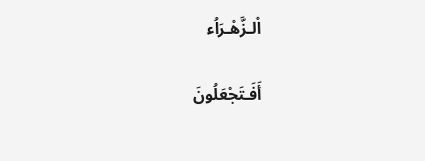اْلـزَّهْـرَاُء

أَفَـتَجْعَلُونَ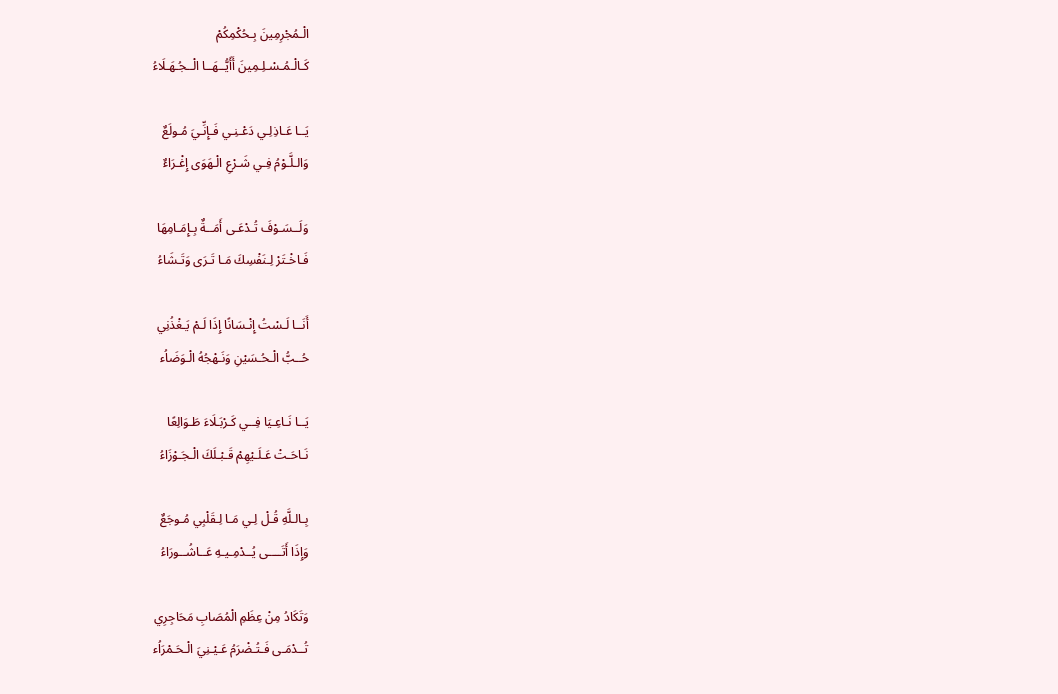الْـمُجْرِمِينَ بِـحُكْمِكُمْ
كَـالْـمُـسْـلِـمِينَ أَأَيُّــهَــا الْــجُـهَـلَاءُ

يَــا عَـاذِلِـي دَعْـنِـي فَـإِنِّـيَ مُـولَعٌ
وَالـلَّـوْمُ فِـي شَـرْعِ الْـهَوَى إِغْـرَاءٌ

وَلَــسَـوْفَ تُـدْعَـى أَمَــةٌ بِـإِمَـامِهَا
فَـاخْـتَرْ لِـنَفْسِكَ مَـا تَـرَى وَتَـشَاءُ

أَنَــا لَـسْتُ إِنْـسَانًا إِذَا لَـمْ يَـغْذُنِي
حُــبُّ الْـحُـسَيْنِ وَنَـهْجُهُ الْـوَضَاُء

يَــا نَـاعِـيَا فِــي كَـرْبَـلَاءَ طَـوَالِعًا
نَـاحَـتْ عَـلَـيْهِمْ قَـبْـلَكَ الْـجَـوْزَاءُ

بِـالـلَّهِ قُـلْ لِـي مَـا لِـقَلْبِي مُـوجَعٌ
وَإِذَا أَتَــــى يُــدْمِـيـهِ عَــاشُــورَاءُ

وَتَكَادُ مِنْ عِظَمِ الْمُصَابِ مَحَاجِرِي
تُــدْمَـى فَـتُـضْرَمُ عَـيْـنِيَ الْـحَـمْرَاُء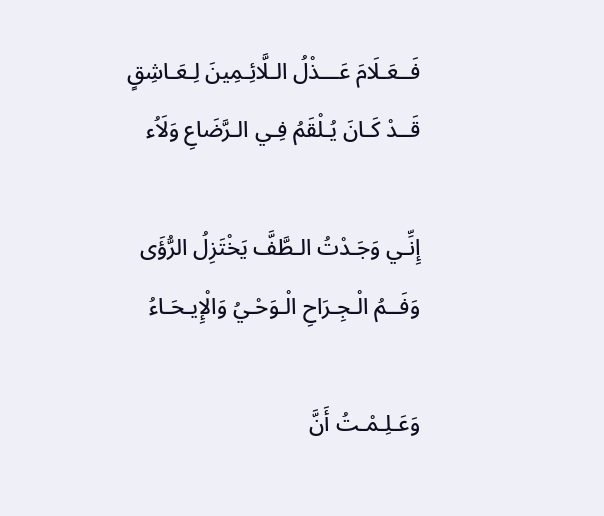فَــعَـلَامَ عَـــذْلُ الـلَّائِـمِينَ لِـعَـاشِقٍ
قَــدْ كَـانَ يُـلْقَمُ فِـي الـرَّضَاعِ وَلَاُء

إِنِّـي وَجَـدْتُ الـطَّفَّ يَخْتَزِلُ الرُّؤَى
وَفَــمُ الْـجِـرَاحِ الْـوَحْـيُ وَالْإِيـحَـاءُ

وَعَـلِـمْـتُ أَنَّ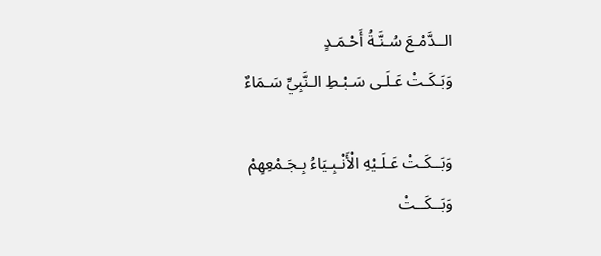الــدَّمْـعَ سُـنَّـةُ أَحْـمَـدٍ
وَبَـكَـتْ عَـلَـى سَـبْـطِ الـنَّبِيِّ سَـمَاءٌ

وَبَــكَـتْ عَـلَـيْهِ الْأَنْـبِـيَاءُ بِـجَـمْعِهِمْ
وَبَــكَــتْ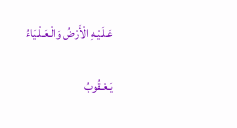عَـلَـيْـهِ الْأَرْضُ وَالْـعَـلْـيَاءُ

يَـعْـقُوبُ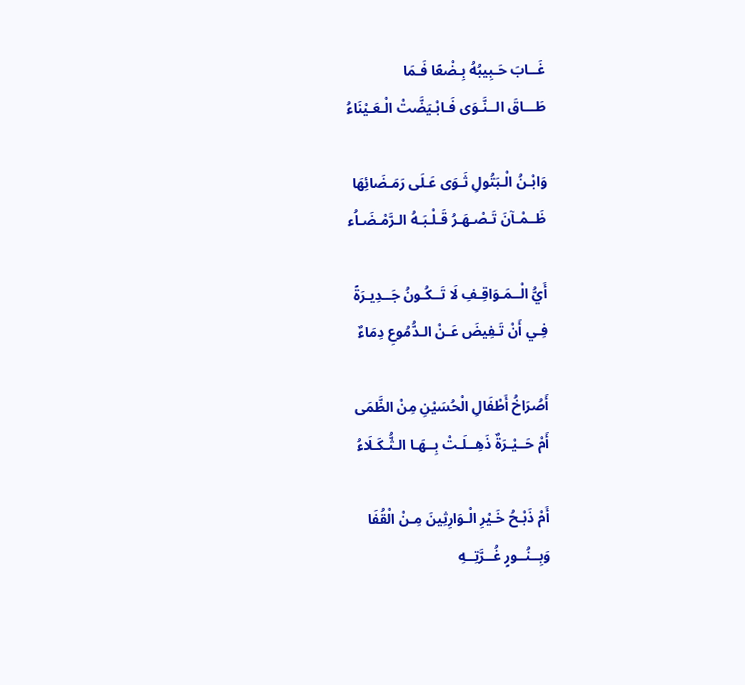غَــابَ حَـبِيبُهُ بِـضْعًا فَـمَا
طَـــاقَ الــنَّـوَى فَـابْـيَضَّتْ الْـعَـيْنَاءُ

وَابْـنُ الْـبَتُولِ ثَـوَى عَـلَى رَمَـضَائِهَا
ظَــمْـآنَ تَـصْـهَـرُ قَـلْـبَـهُ الـرَّمْـضَـاُء

أَيُّ الْــمَـوَاقِـفِ لَا تَــكُـونُ جَــدِيـرَةً
فِـي أَنْ تَـفِيضَ عَـنْ الـدُّمُوعِ دِمَاءٌ

أَصُرَاخُ أَطْفَالِ الْحُسَيْنِ مِنْ الظَّمَى
أَمْ حَــيْـرَةٌ ذَهِــلَـتْ بِــهَـا الـثُّـكَـلَاءُ

أَمْ ذَبْـحُ خَـيْرِ الْـوَارِثِينَ مِـنْ الْقُفَا
وَبِــنُــورٍ غُــرَّتِــهِ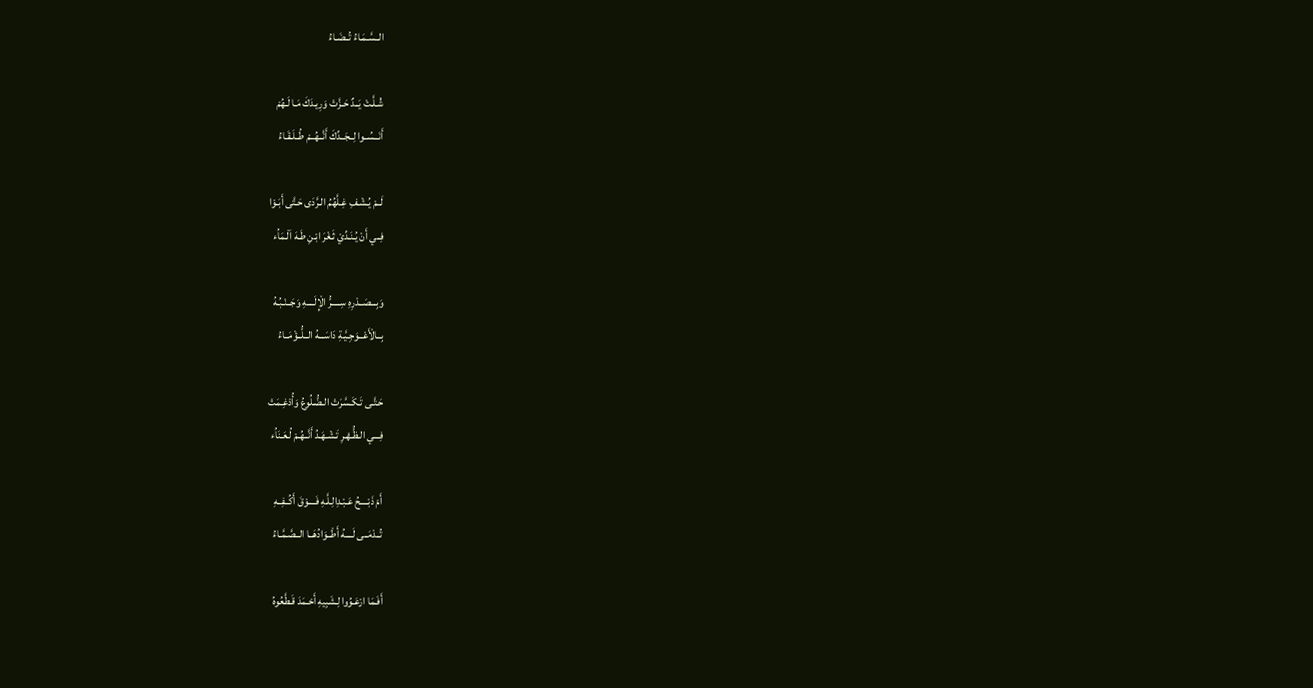الــسَّـمَـاءُ تُــضَـاءُ

شُـلَّـتْ يَــدٌ حَـزَّتْ وَرِيـدَكَ مَـا لَـهُمْ
أَنَــسُــوا لِــجَــدِّكَ أَنَّــهُــمْ طُــلَـقَـاءُ

لَــمْ يُـشْـفِ غِـلَّهُمُ الـرَّدَى حَـتَّى أَبَـوْا
فِــي أَنْ يُـنَـدِّيْ ثَـغْرَ ابْـنِ طَـهَ اَلْـمَاُء

وَبِـــصَــدْرِهِ سِـــــرُّ الْإِلَــــهِ وَجَــنْـبُـهُ
بِــالْأَعْــوَجِـيَّـةِ دَاسَـــهُ الــلُّــؤْمَــاءُ

حَـتَّـى تَـكَـسَّرَتْ الـضُّـلُوعُ وَأُدْغِـمَتْ
فِـــي الـظُّـهْـرِ تَـشْـهَـدُ أَنَّــهُـمْ لُـعَـنَاُء

أَمْ ذَبْــــحُ عَـبْـدِالِـلَّـهِ فَــــوْقَ أَكُــفِــهِ
تُــدْمَــى لَــــهُ أَطْــوَادُهَــا الــصَّـمَّـاءُ

أَفَـمَا ارْعَـوُوا لِـشَبِيهِ أَحْـمَدَ قَـطَّعُوهُ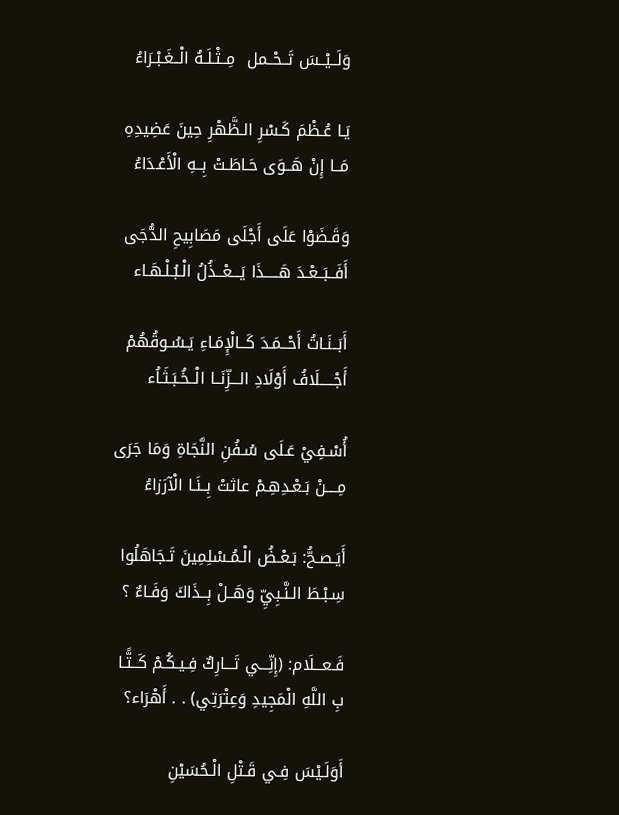وَلَــيْــسَ تَــحْــمل  مِــثْـلَـهُ الْــغَـبْـرَاءُ

يَـا عُـظْمَ كَـسْرِ الـظَّهْرِ حِينَ عَضِيدِهِ
مَــا إِنْ هَــوَى حَـاطَـتْ بِــهِ الْأَعْـدَاءُ

وَقَـضَوْا عَلَى أَجْلَى مَصَابِيحِ الدُّجَى
أَفَــبَــعْـدَ هَـــــذَا يَـــعْــذُلُ الْـبُـلْـهَـاء

أَبَــنَـاتُ أَحْــمَـدَ كَــالْإِمَـاءِ يَـسُـوقُهُمْ
أَجْـــــلَافُ أَوْلَادِ الـــزِّنَــا الْــخُـبَـثَـاُء

أُسْـفِيْ عَـلَى سُـفُنِ النَّجَاةِ وَمَا جَرَى
مِــــنْ بَـعْـدِهِـمْ عاثتْ بِــنَـا الْآرَزاءُ

أَيَـصـحُّ: بَـعْـضُ الْـمُـسْلِمِينَ تَـجَاهَلُوا
سِـبْـطَ الـنَّـبِيِّ وَهَــلْ بِــذَاكَ وَفَـاءٌ ؟

فَـعـــلَام: (إِنِّـــي تَـــارِكٌ فِـيـكُـمْ كَــتًّـا
بِ اللَّهِ الْمَجِيدِ وَعِتْرَتِي) . . أَهْرَاء؟

أَوَلَـيْسَ فِـي قَـتْلِ الْـحُسَيْنِ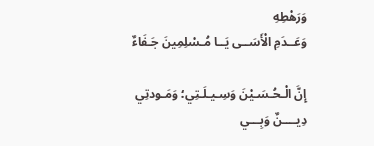وَرَهْطِهِ
وَعَــدَمِ الْأَسَــى يَــا مُـسْلِمِينَ جَـفَاءٌ

إِنَّ الْـحُـسَـيْنَ وَسِـيـلَـتِي؛ وَمَـودتِي
دِيــــنٌ وَبِـــي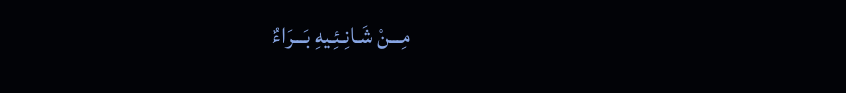مِـــنْ شَـانِـئِـيهِ بَـــرَاءٌ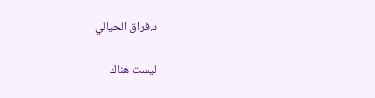د.فراق الحيالي

ليست هناك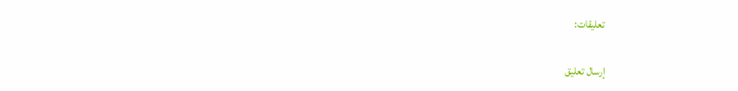تعليقات:

إرسال تعليق